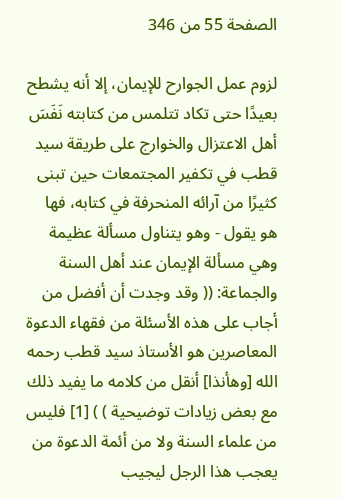الصفحة 55 من 346

لزوم عمل الجوارح للإيمان، إلا أنه يشطح بعيدًا حتى تكاد تتلمس من كتابته نَفَسَ أهل الاعتزال والخوارج على طريقة سيد قطب في تكفير المجتمعات حين تبنى كثيرًا من آرائه المنحرفة في كتابه، فها هو يقول - وهو يتناول مسألة عظيمة وهي مسألة الإيمان عند أهل السنة والجماعة: (( وقد وجدت أن أفضل من أجاب على هذه الأسئلة من فقهاء الدعوة المعاصرين هو الأستاذ سيد قطب رحمه الله [وهأنذا] أنقل من كلامه ما يفيد ذلك مع بعض زيادات توضيحية ) ) [1] فليس من علماء السنة ولا من أئمة الدعوة من يعجب هذا الرجل ليجيب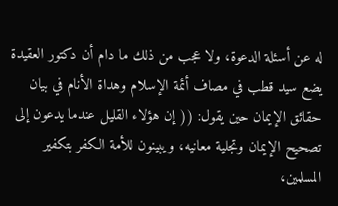له عن أسئلة الدعوة، ولا عجب من ذلك ما دام أن دكتور العقيدة يضع سيد قطب في مصاف أئمة الإسلام وهداة الأنام في بيان حقائق الإيمان حين يقول: (( إن هؤلاء القليل عندما يدعون إلى تصحيح الإيمان وتجلية معانيه، ويبينون للأمة الكفر بتكفير المسلمين،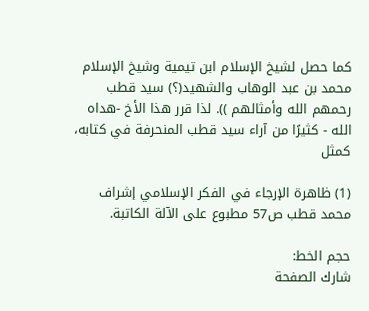كما حصل لشيخ الإسلام ابن تيمية وشيخ الإسلام محمد بن عبد الوهاب والشهيد(؟) سيد قطب رحمهم الله وأمثالهم )). لذا قرر هذا الأخ -هداه الله - كثيرًا من آراء سيد قطب المنحرفة في كتابه، كمثل

(1) ظاهرة الإرجاء في الفكر الإسلامي إشراف محمد قطب ص57 مطبوع على الآلة الكاتبة.

حجم الخط:
شارك الصفحة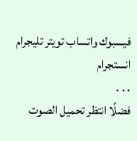فيسبوك واتساب تويتر تليجرام انستجرام
. . .
فضلًا انتظر تحميل الصوت